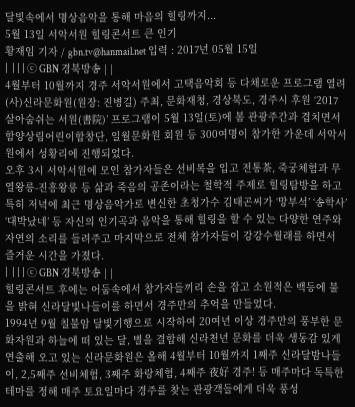달빛속에서 명상음악을 통해 마음의 힐링까지...
5월 13일 서악서원 힐링콘서트 큰 인기
황재임 기자 / gbn.tv@hanmail.net 입력 : 2017년 05월 15일
|  | | | ⓒ GBN 경북방송 | |
4월부터 10월까지 경주 서악서원에서 고택음악회 등 다채로운 프로그램 열려
(사)신라문화원(원장: 진병길) 주최, 문화재청, 경상북도, 경주시 후원 ‘2017 살아숨쉬는 서원(書院)’ 프로그램이 5월 13일(토)에 봄 관광주간과 겹치면서 함양상림어린이합창단, 일월문화원 회원 등 300여명이 참가한 가운데 서악서원에서 성황리에 진행되었다.
오후 3시 서악서원에 모인 참가자들은 선비복을 입고 전통茶, 죽궁체험과 무열왕릉-진흥왕릉 등 삶과 죽음의 공존이라는 철학적 주제로 힐링탐방을 하고 특히 저녁에 최근 명상음악가로 변신한 초청가수 김태곤씨가 ‘망부석’ ‘송학사’ ‘대박났네’ 등 자신의 인기곡과 음악을 통해 힐링을 할 수 있는 다양한 연주와 자연의 소리를 들려주고 마지막으로 전체 참가자들이 강강수월래를 하면서 즐거운 시간을 가졌다.
|  | | | ⓒ GBN 경북방송 | |
힐링콘서트 후에는 어둠속에서 참가자들끼리 손을 잡고 소원적은 백등에 불을 밝혀 신라달빛나들이를 하면서 경주만의 추억을 만들었다.
1994년 9월 칠불암 달빛기행으로 시작하여 20여년 이상 경주만의 풍부한 문화자원과 하늘에 떠 있는 달, 별을 결합해 신라천년 문화를 더욱 생동감 있게 연출해 오고 있는 신라문화원은 올해 4월부터 10월까지 1째주 신라달밤나들이, 2,5째주 선비체험, 3째주 화랑체험, 4째주 夜好 경주! 등 매주마다 독특한 테마를 정해 매주 토요일마다 경주를 찾는 관광객들에게 더욱 풍성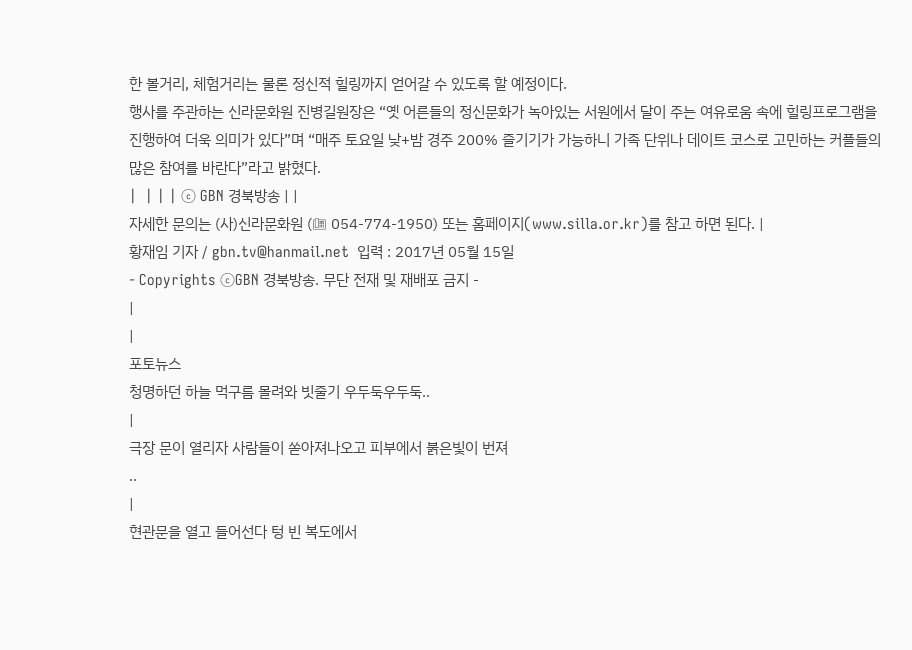한 볼거리, 체험거리는 물론 정신적 힐링까지 얻어갈 수 있도록 할 예정이다.
행사를 주관하는 신라문화원 진병길원장은 “옛 어른들의 정신문화가 녹아있는 서원에서 달이 주는 여유로움 속에 힐링프로그램을 진행하여 더욱 의미가 있다”며 “매주 토요일 낮+밤 경주 200% 즐기기가 가능하니 가족 단위나 데이트 코스로 고민하는 커플들의 많은 참여를 바란다”라고 밝혔다.
|  | | | ⓒ GBN 경북방송 | |
자세한 문의는 (사)신라문화원 (☏ 054-774-1950) 또는 홈페이지(www.silla.or.kr)를 참고 하면 된다. |
황재임 기자 / gbn.tv@hanmail.net  입력 : 2017년 05월 15일
- Copyrights ⓒGBN 경북방송. 무단 전재 및 재배포 금지 -
|
|
포토뉴스
청명하던 하늘 먹구름 몰려와 빗줄기 우두둑우두둑..
|
극장 문이 열리자 사람들이 쏟아져나오고 피부에서 붉은빛이 번져
..
|
현관문을 열고 들어선다 텅 빈 복도에서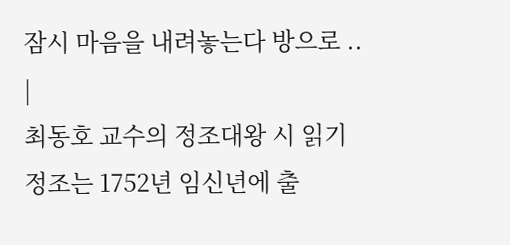잠시 마음을 내려놓는다 방으로 ..
|
최동호 교수의 정조대왕 시 읽기
정조는 1752년 임신년에 출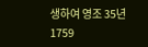생하여 영조 35년 1759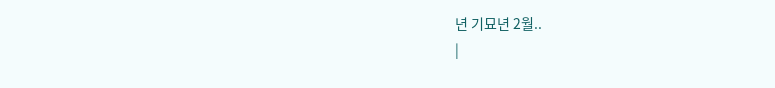년 기묘년 2월..
|